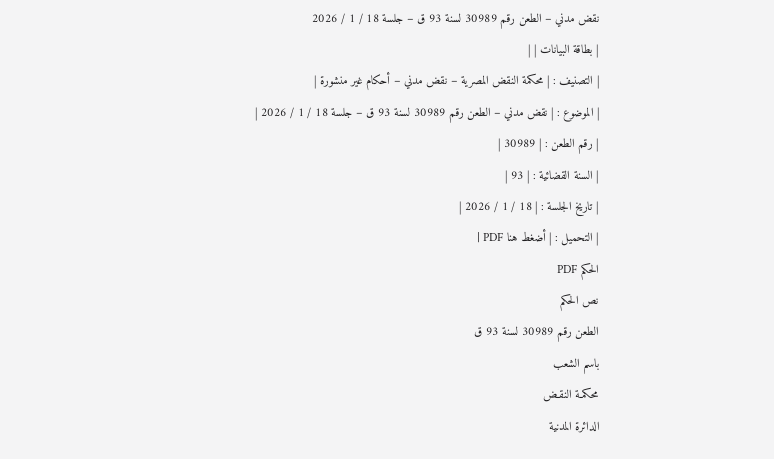نقض مدني – الطعن رقم 30989 لسنة 93 ق – جلسة 18 / 1 / 2026
| بطاقة البيانات | |
| التصنيف : | محكمة النقض المصرية – نقض مدني – أحكام غير منشورة |
| الموضوع : | نقض مدني – الطعن رقم 30989 لسنة 93 ق – جلسة 18 / 1 / 2026 |
| رقم الطعن : | 30989 |
| السنة القضائية : | 93 |
| تاريخ الجلسة : | 18 / 1 / 2026 |
| التحميل : | أضغط هنا PDF |
الحكم PDF
نص الحكم
الطعن رقم 30989 لسنة 93 ق
باسم الشعب
محكمـة النقـض
الدائرة المدنية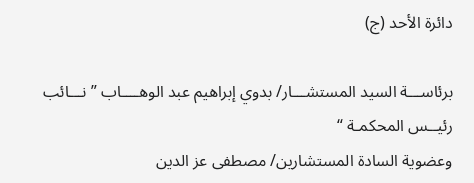دائرة الأحد (ج)

برئاســـة السيد المستشـــار/ بدوي إبراهيم عبد الوهــــاب ” نـــائب رئيــس المحكمـة “
وعضوية السادة المستشارين/ مصطفى عز الدين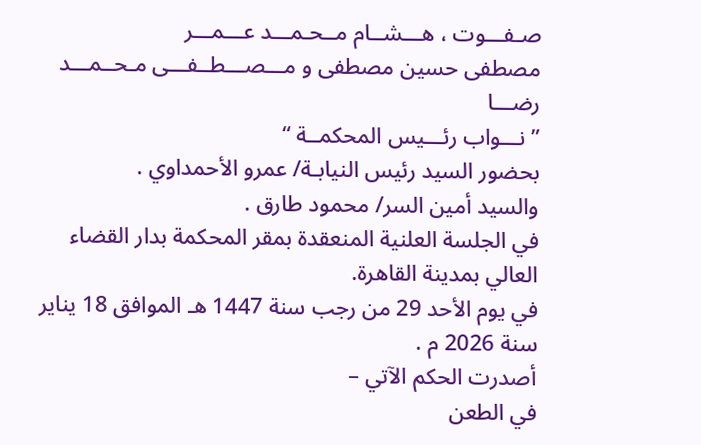صـفـــوت ، هـــشــام مــحـمـــد عـــمـــر
مصطفى حسين مصطفى و مـــصـــطــفـــى مـحــمـــد رضـــا
” نـــواب رئـــيس المحكمــة “
بحضور السيد رئيس النيابـة/ عمرو الأحمداوي .
والسيد أمين السر/ محمود طارق .
في الجلسة العلنية المنعقدة بمقر المحكمة بدار القضاء العالي بمدينة القاهرة.
في يوم الأحد 29 من رجب سنة 1447 هـ الموافق 18 يناير سنة 2026 م .
أصدرت الحكم الآتي –
في الطعن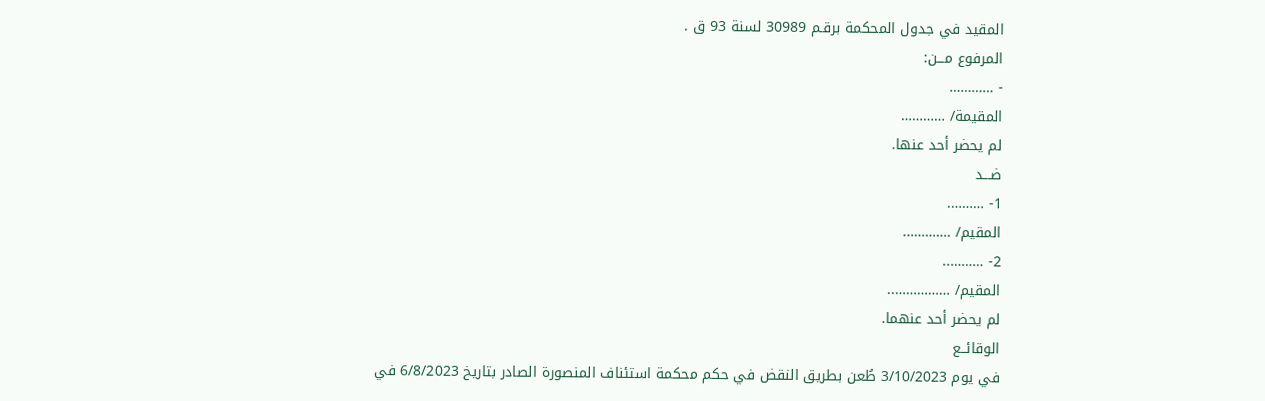المقيد في جدول المحكمة برقـم 30989 لسنة 93 ق .
المرفوع مـــن:
- …………
المقيمة/ …………
لم يحضر أحد عنها.
ضـــد
1- ……….
المقيم/ ………….
2- ………..
المقيم/ ……………..
لم يحضر أحد عنهما.
الوقائــع
في يوم 3/10/2023 طُعن بطريق النقض في حكم محكمة استئناف المنصورة الصادر بتاريخ 6/8/2023 في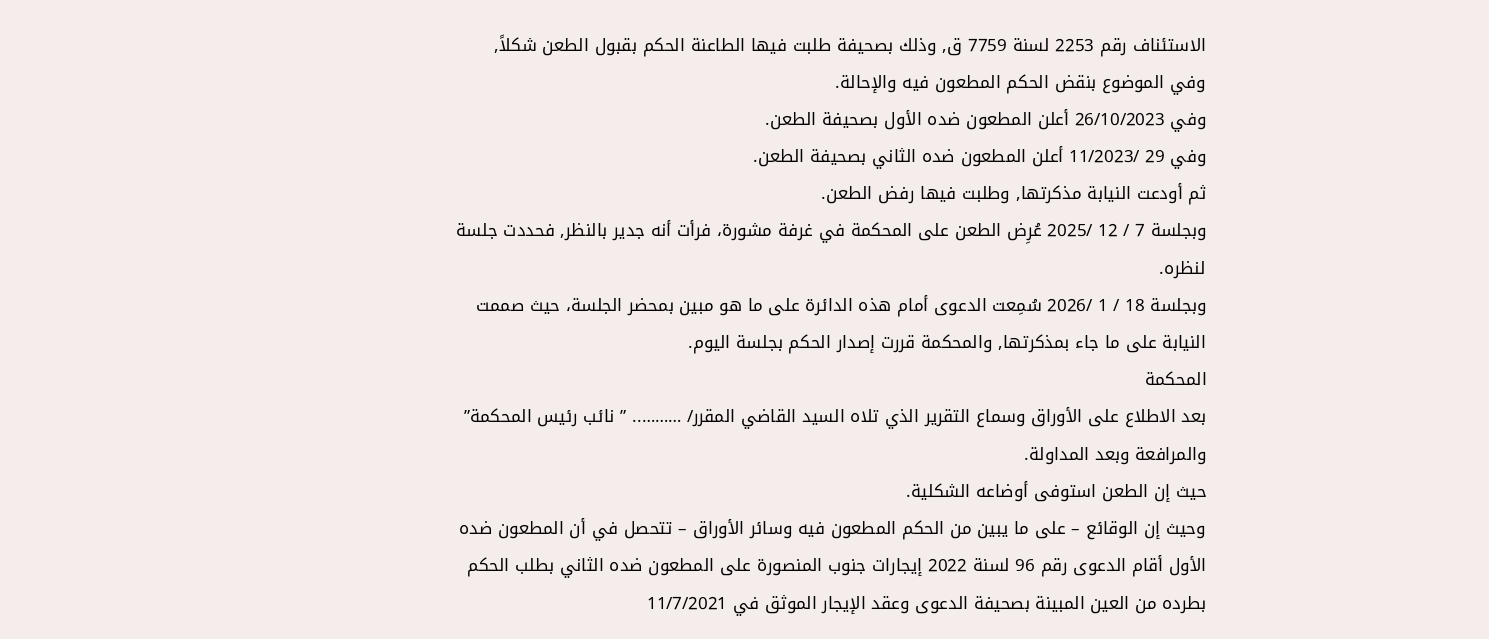الاستئناف رقم 2253 لسنة 7759 ق, وذلك بصحيفة طلبت فيها الطاعنة الحكم بقبول الطعن شكلاً, وفي الموضوع بنقض الحكم المطعون فيه والإحالة.
وفي 26/10/2023 أعلن المطعون ضده الأول بصحيفة الطعن.
وفي 29 /11/2023 أعلن المطعون ضده الثاني بصحيفة الطعن.
ثم أودعت النيابة مذكرتها, وطلبت فيها رفض الطعن.
وبجلسة 7 / 12 /2025 عُرِض الطعن على المحكمة في غرفة مشورة، فرأت أنه جدير بالنظر, فحددت جلسة لنظره.
وبجلسة 18 / 1 /2026 سُمِعت الدعوى أمام هذه الدائرة على ما هو مبين بمحضر الجلسة، حيث صممت النيابة على ما جاء بمذكرتها, والمحكمة قررت إصدار الحكم بجلسة اليوم.
المحكمة
بعد الاطلاع على الأوراق وسماع التقرير الذي تلاه السيد القاضي المقرر/ ……….. ” نائب رئيس المحكمة” والمرافعة وبعد المداولة.
حيث إن الطعن استوفى أوضاعه الشكلية.
وحيث إن الوقائع – على ما يبين من الحكم المطعون فيه وسائر الأوراق – تتحصل في أن المطعون ضده الأول أقام الدعوى رقم 96 لسنة 2022 إيجارات جنوب المنصورة على المطعون ضده الثاني بطلب الحكم بطرده من العين المبينة بصحيفة الدعوى وعقد الإيجار الموثق في 11/7/2021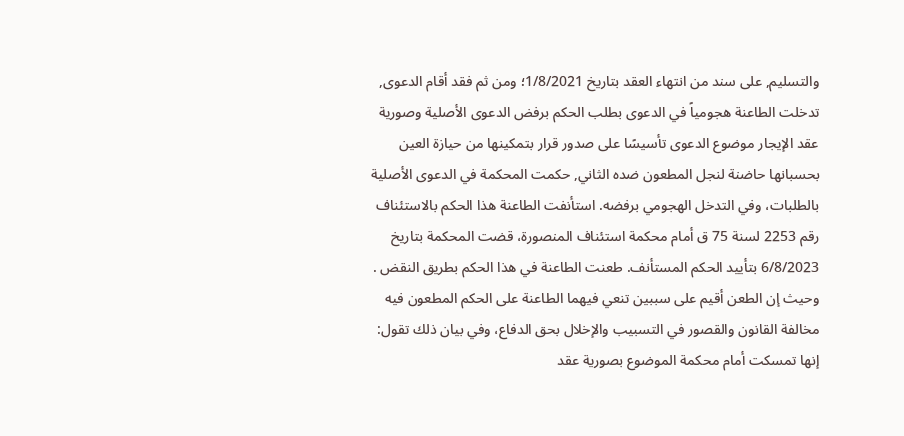والتسليم, على سند من انتهاء العقد بتاريخ 1/8/2021؛ ومن ثم فقد أقام الدعوى, تدخلت الطاعنة هجومياً في الدعوى بطلب الحكم برفض الدعوى الأصلية وصورية عقد الإيجار موضوع الدعوى تأسيسًا على صدور قرار بتمكينها من حيازة العين بحسبانها حاضنة لنجل المطعون ضده الثاني, حكمت المحكمة في الدعوى الأصلية بالطلبات، وفي التدخل الهجومي برفضه. استأنفت الطاعنة هذا الحكم بالاستئناف رقم 2253 لسنة 75 ق أمام محكمة استئناف المنصورة، قضت المحكمة بتاريخ 6/8/2023 بتأييد الحكم المستأنف. طعنت الطاعنة في هذا الحكم بطريق النقض .
وحيث إن الطعن أقيم على سببين تنعي فيهما الطاعنة على الحكم المطعون فيه مخالفة القانون والقصور في التسبيب والإخلال بحق الدفاع، وفي بيان ذلك تقول: إنها تمسكت أمام محكمة الموضوع بصورية عقد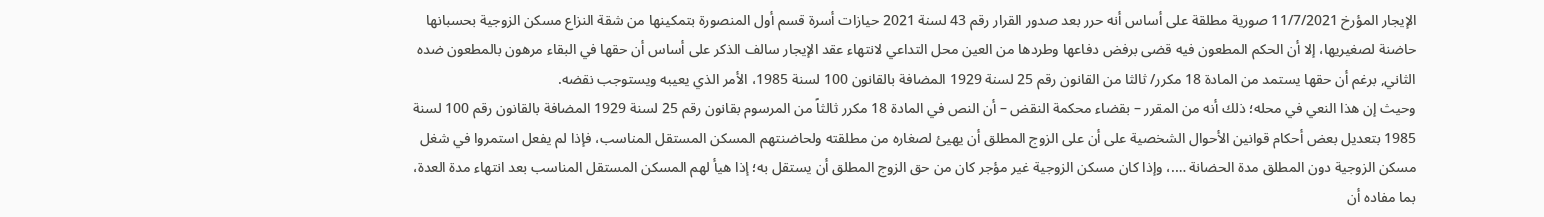الإيجار المؤرخ 11/7/2021 صورية مطلقة على أساس أنه حرر بعد صدور القرار رقم 43 لسنة 2021 حيازات أسرة قسم أول المنصورة بتمكينها من شقة النزاع مسكن الزوجية بحسبانها حاضنة لصغيريها، إلا أن الحكم المطعون فيه قضى برفض دفاعها وطردها من العين محل التداعي لانتهاء عقد الإيجار سالف الذكر على أساس أن حقها في البقاء مرهون بالمطعون ضده الثاني, برغم أن حقها يستمد من المادة 18 مكرر/ ثالثا من القانون رقم 25 لسنة 1929 المضافة بالقانون 100 لسنة 1985، الأمر الذي يعيبه ويستوجب نقضه.
وحيث إن هذا النعي في محله؛ ذلك أنه من المقرر – بقضاء محكمة النقض – أن النص في المادة 18 مكرر ثالثاً من المرسوم بقانون رقم 25 لسنة 1929 المضافة بالقانون رقم 100 لسنة 1985 بتعديل بعض أحكام قوانين الأحوال الشخصية على أن على الزوج المطلق أن يهيئ لصغاره من مطلقته ولحاضنتهم المسكن المستقل المناسب، فإذا لم يفعل استمروا في شغل مسكن الزوجية دون المطلق مدة الحضانة ….، وإذا كان مسكن الزوجية غير مؤجر كان من حق الزوج المطلق أن يستقل به؛ إذا هيأ لهم المسكن المستقل المناسب بعد انتهاء مدة العدة، بما مفاده أن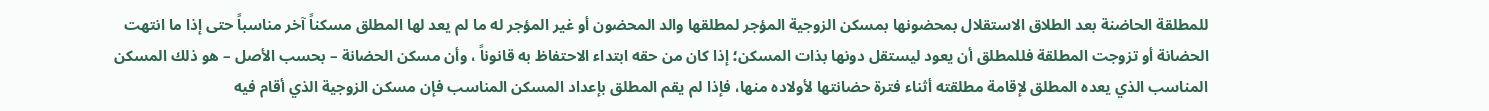للمطلقة الحاضنة بعد الطلاق الاستقلال بمحضونها بمسكن الزوجية المؤجر لمطلقها والد المحضون أو غير المؤجر له ما لم يعد لها المطلق مسكناً آخر مناسباً حتى إذا ما انتهت الحضانة أو تزوجت المطلقة فللمطلق أن يعود ليستقل دونها بذات المسكن؛ إذا كان من حقه ابتداء الاحتفاظ به قانوناً ، وأن مسكن الحضانة – بحسب الأصل – هو ذلك المسكن المناسب الذي يعده المطلق لإقامة مطلقته أثناء فترة حضانتها لأولاده منها، فإذا لم يقم المطلق بإعداد المسكن المناسب فإن مسكن الزوجية الذي أقام فيه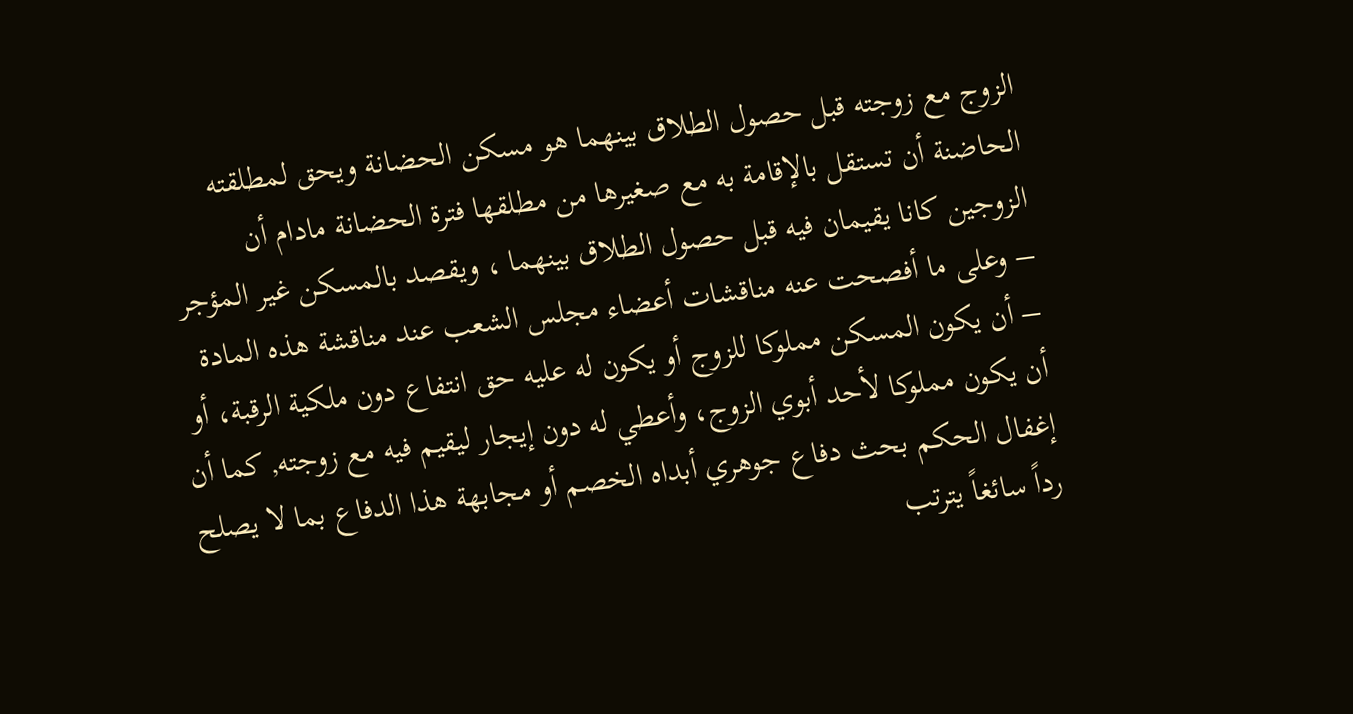الزوج مع زوجته قبل حصول الطلاق بينهما هو مسكن الحضانة ويحق لمطلقته الحاضنة أن تستقل بالإقامة به مع صغيرها من مطلقها فترة الحضانة مادام أن الزوجين كانا يقيمان فيه قبل حصول الطلاق بينهما ، ويقصد بالمسكن غير المؤجر – وعلى ما أفصحت عنه مناقشات أعضاء مجلس الشعب عند مناقشة هذه المادة – أن يكون المسكن مملوكا للزوج أو يكون له عليه حق انتفاع دون ملكية الرقبة، أو أن يكون مملوكا لأحد أبوي الزوج، وأعطي له دون إيجار ليقيم فيه مع زوجته, كما أن إغفال الحكم بحث دفاع جوهري أبداه الخصم أو مجابهة هذا الدفاع بما لا يصلح رداً سائغاً يترتب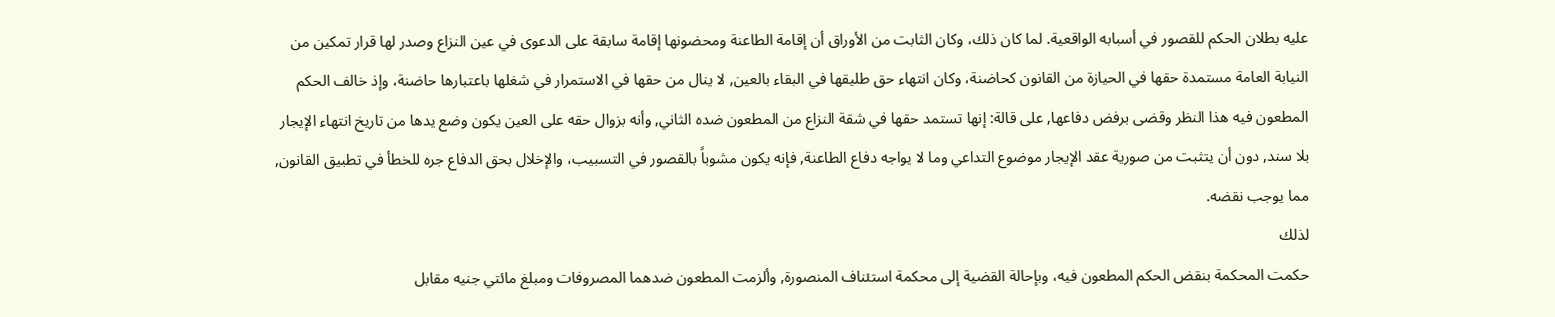عليه بطلان الحكم للقصور في أسبابه الواقعية. لما كان ذلك، وكان الثابت من الأوراق أن إقامة الطاعنة ومحضونها إقامة سابقة على الدعوى في عين النزاع وصدر لها قرار تمكين من النيابة العامة مستمدة حقها في الحيازة من القانون كحاضنة، وكان انتهاء حق طليقها في البقاء بالعين, لا ينال من حقها في الاستمرار في شغلها باعتبارها حاضنة، وإذ خالف الحكم المطعون فيه هذا النظر وقضى برفض دفاعها, على قالة: إنها تستمد حقها في شقة النزاع من المطعون ضده الثاني, وأنه بزوال حقه على العين يكون وضع يدها من تاريخ انتهاء الإيجار بلا سند, دون أن يتثبت من صورية عقد الإيجار موضوع التداعي وما لا يواجه دفاع الطاعنة, فإنه يكون مشوباً بالقصور في التسبيب، والإخلال بحق الدفاع جره للخطأ في تطبيق القانون, مما يوجب نقضه.
لذلك
حكمت المحكمة بنقض الحكم المطعون فيه، وبإحالة القضية إلى محكمة استئناف المنصورة, وألزمت المطعون ضدهما المصروفات ومبلغ مائتي جنيه مقابل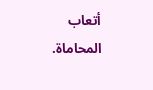أتعاب المحاماة.